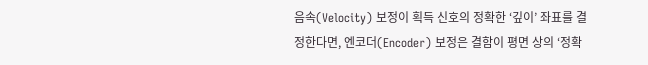음속(Velocity) 보정이 획득 신호의 정확한 ‘깊이’ 좌표를 결정한다면, 엔코더(Encoder) 보정은 결함이 평면 상의 ‘정확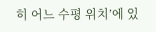히 어느 수평 위치’에 있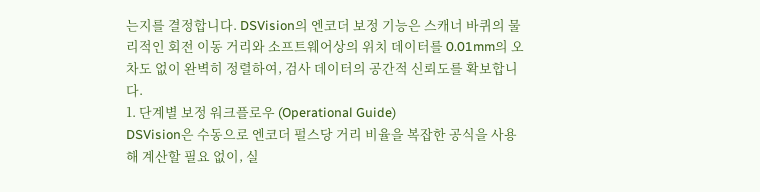는지를 결정합니다. DSVision의 엔코더 보정 기능은 스캐너 바퀴의 물리적인 회전 이동 거리와 소프트웨어상의 위치 데이터를 0.01mm의 오차도 없이 완벽히 정렬하여, 검사 데이터의 공간적 신뢰도를 확보합니다.
1. 단계별 보정 워크플로우 (Operational Guide)
DSVision은 수동으로 엔코더 펄스당 거리 비율을 복잡한 공식을 사용해 계산할 필요 없이, 실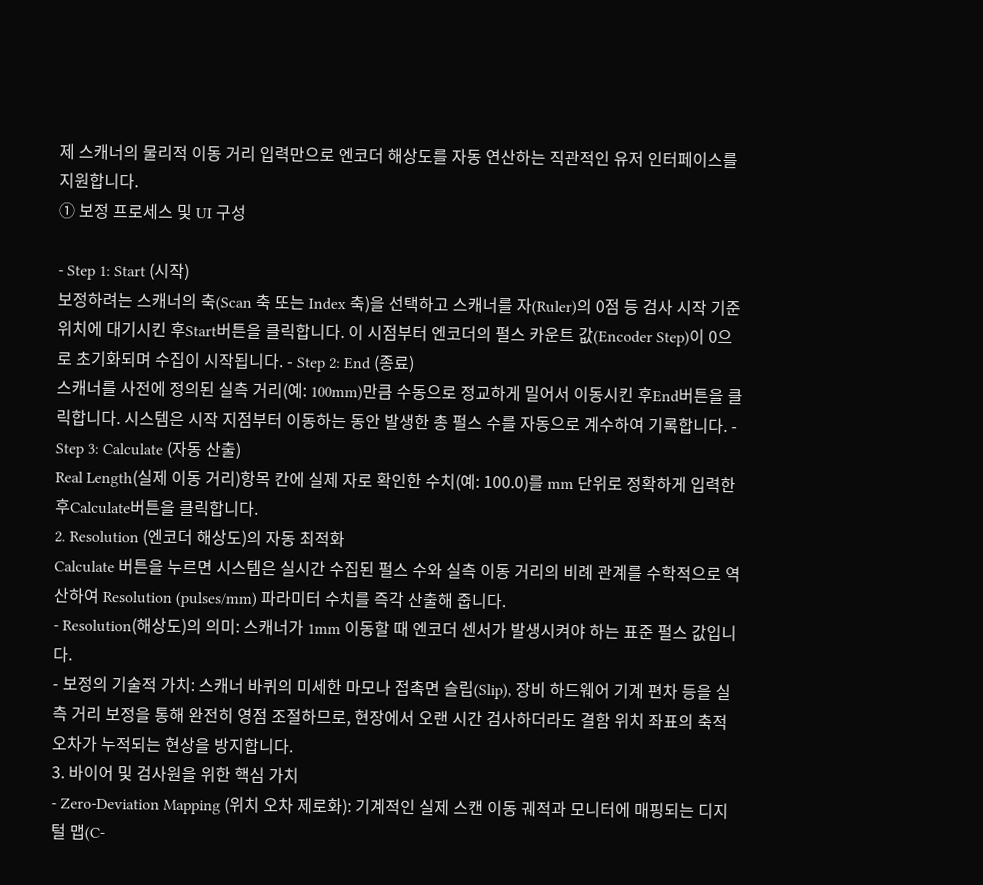제 스캐너의 물리적 이동 거리 입력만으로 엔코더 해상도를 자동 연산하는 직관적인 유저 인터페이스를 지원합니다.
① 보정 프로세스 및 UI 구성

- Step 1: Start (시작)
보정하려는 스캐너의 축(Scan 축 또는 Index 축)을 선택하고 스캐너를 자(Ruler)의 0점 등 검사 시작 기준 위치에 대기시킨 후Start버튼을 클릭합니다. 이 시점부터 엔코더의 펄스 카운트 값(Encoder Step)이 0으로 초기화되며 수집이 시작됩니다. - Step 2: End (종료)
스캐너를 사전에 정의된 실측 거리(예: 100mm)만큼 수동으로 정교하게 밀어서 이동시킨 후End버튼을 클릭합니다. 시스템은 시작 지점부터 이동하는 동안 발생한 총 펄스 수를 자동으로 계수하여 기록합니다. - Step 3: Calculate (자동 산출)
Real Length(실제 이동 거리)항목 칸에 실제 자로 확인한 수치(예: 100.0)를 mm 단위로 정확하게 입력한 후Calculate버튼을 클릭합니다.
2. Resolution (엔코더 해상도)의 자동 최적화
Calculate 버튼을 누르면 시스템은 실시간 수집된 펄스 수와 실측 이동 거리의 비례 관계를 수학적으로 역산하여 Resolution (pulses/mm) 파라미터 수치를 즉각 산출해 줍니다.
- Resolution(해상도)의 의미: 스캐너가 1mm 이동할 때 엔코더 센서가 발생시켜야 하는 표준 펄스 값입니다.
- 보정의 기술적 가치: 스캐너 바퀴의 미세한 마모나 접촉면 슬립(Slip), 장비 하드웨어 기계 편차 등을 실측 거리 보정을 통해 완전히 영점 조절하므로, 현장에서 오랜 시간 검사하더라도 결함 위치 좌표의 축적 오차가 누적되는 현상을 방지합니다.
3. 바이어 및 검사원을 위한 핵심 가치
- Zero-Deviation Mapping (위치 오차 제로화): 기계적인 실제 스캔 이동 궤적과 모니터에 매핑되는 디지털 맵(C-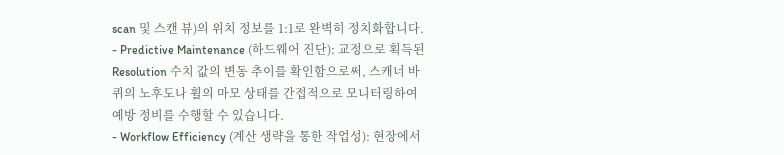scan 및 스캔 뷰)의 위치 정보를 1:1로 완벽히 정치화합니다.
- Predictive Maintenance (하드웨어 진단): 교정으로 획득된 Resolution 수치 값의 변동 추이를 확인함으로써, 스캐너 바퀴의 노후도나 휠의 마모 상태를 간접적으로 모니터링하여 예방 정비를 수행할 수 있습니다.
- Workflow Efficiency (계산 생략을 통한 작업성): 현장에서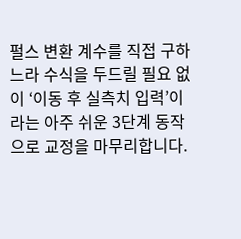펄스 변환 계수를 직접 구하느라 수식을 두드릴 필요 없이 ‘이동 후 실측치 입력’이라는 아주 쉬운 3단계 동작으로 교정을 마무리합니다.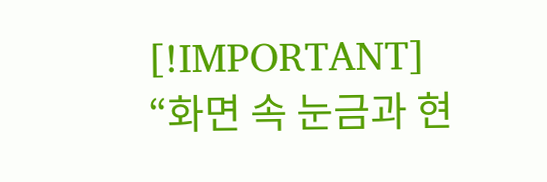[!IMPORTANT] “화면 속 눈금과 현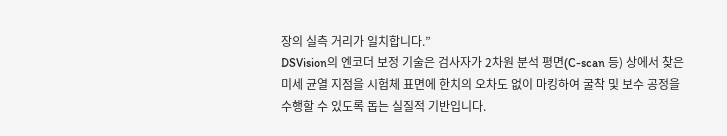장의 실측 거리가 일치합니다.”
DSVision의 엔코더 보정 기술은 검사자가 2차원 분석 평면(C-scan 등) 상에서 찾은 미세 균열 지점을 시험체 표면에 한치의 오차도 없이 마킹하여 굴착 및 보수 공정을 수행할 수 있도록 돕는 실질적 기반입니다.